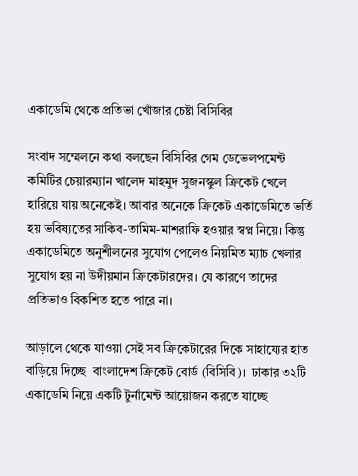একাডেমি থেকে প্রতিভা খোঁজার চেষ্টা বিসিবির

সংবাদ সম্মেলনে কথা বলছেন বিসিবির গেম ডেভেলপমেন্ট কমিটির চেয়ারম্যান খালেদ মাহমুদ সুজনস্কুল ক্রিকেট খেলে হারিয়ে যায় অনেকেই। আবার অনেকে ক্রিকেট একাডেমিতে ভর্তি হয় ভবিষ্যতের সাকিব-তামিম-মাশরাফি হওয়ার স্বপ্ন নিয়ে। কিন্তু একাডেমিতে অনুশীলনের সুযোগ পেলেও নিয়মিত ম্যাচ খেলার সুযোগ হয় না উদীয়মান ক্রিকেটারদের। যে কারণে তাদের প্রতিভাও বিকশিত হতে পারে না।

আড়ালে থেকে যাওয়া সেই সব ক্রিকেটারের দিকে সাহায্যের হাত বাড়িয়ে দিচ্ছে  বাংলাদেশ ক্রিকেট বোর্ড (বিসিবি)।  ঢাকার ৩২টি একাডেমি নিয়ে একটি টুর্নামেন্ট আয়োজন করতে যাচ্ছে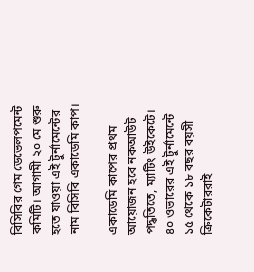বিসিবির গেম ডেভেলপমেন্ট কমিটি। আগামী ২০ মে শুরু হতে যাওয়া এই টুর্নামেন্টের নাম বিসিবি একাডেমি কাপ।

একাডেমি কাপের প্রথম আয়োজন হবে নকআউট পদ্ধতিতে, ম্যাটিং উইকেটে। ৪০ ওভারের এই টুর্নামেন্টে ১৫ থেকে ১৮ বছর বয়সী ক্রিকেটাররাই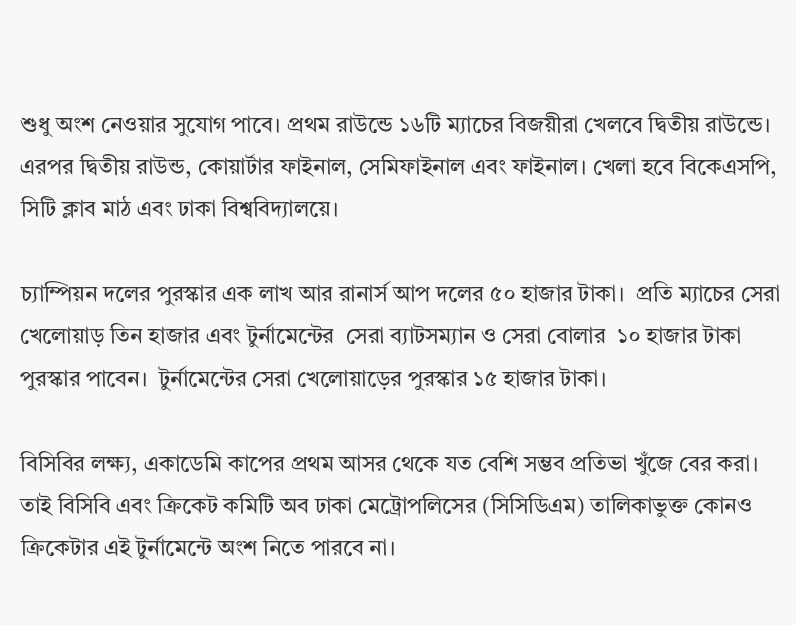শুধু অংশ নেওয়ার সুযোগ পাবে। প্রথম রাউন্ডে ১৬টি ম্যাচের বিজয়ীরা খেলবে দ্বিতীয় রাউন্ডে। এরপর দ্বিতীয় রাউন্ড, কোয়ার্টার ফাইনাল, সেমিফাইনাল এবং ফাইনাল। খেলা হবে বিকেএসপি, সিটি ক্লাব মাঠ এবং ঢাকা বিশ্ববিদ্যালয়ে।

চ্যাম্পিয়ন দলের পুরস্কার এক লাখ আর রানার্স আপ দলের ৫০ হাজার টাকা।  প্রতি ম্যাচের সেরা খেলোয়াড় তিন হাজার এবং টুর্নামেন্টের  সেরা ব্যাটসম্যান ও সেরা বোলার  ১০ হাজার টাকা পুরস্কার পাবেন।  টুর্নামেন্টের সেরা খেলোয়াড়ের পুরস্কার ১৫ হাজার টাকা।

বিসিবির লক্ষ্য, একাডেমি কাপের প্রথম আসর থেকে যত বেশি সম্ভব প্রতিভা খুঁজে বের করা। তাই বিসিবি এবং ক্রিকেট কমিটি অব ঢাকা মেট্রোপলিসের (সিসিডিএম) তালিকাভুক্ত কোনও ক্রিকেটার এই টুর্নামেন্টে অংশ নিতে পারবে না।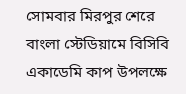সোমবার মিরপুর শেরে বাংলা স্টেডিয়ামে বিসিবি একাডেমি কাপ উপলক্ষে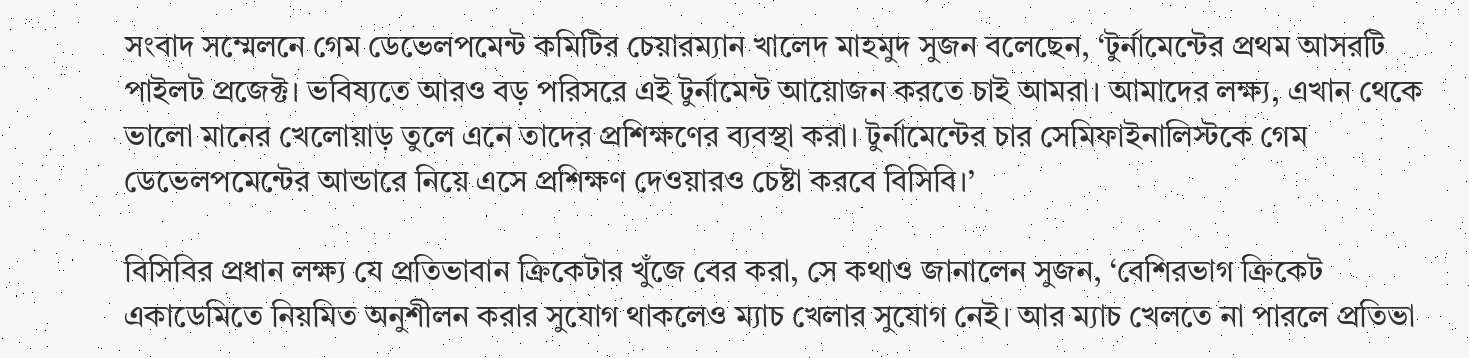সংবাদ সম্মেলনে গেম ডেভেলপমেন্ট কমিটির চেয়ারম্যান খালেদ মাহমুদ সুজন বলেছেন, ‘টুর্নামেন্টের প্রথম আসরটি পাইলট প্রজেক্ট। ভবিষ্যতে আরও বড় পরিসরে এই টুর্নামেন্ট আয়োজন করতে চাই আমরা। আমাদের লক্ষ্য, এখান থেকে ভালো মানের খেলোয়াড় তুলে এনে তাদের প্রশিক্ষণের ব্যবস্থা করা। টুর্নামেন্টের চার সেমিফাইনালিস্টকে গেম ডেভেলপমেন্টের আন্ডারে নিয়ে এসে প্রশিক্ষণ দেওয়ারও চেষ্টা করবে বিসিবি।’

বিসিবির প্রধান লক্ষ্য যে প্রতিভাবান ক্রিকেটার খুঁজে বের করা, সে কথাও জানালেন সুজন, ‘বেশিরভাগ ক্রিকেট একাডেমিতে নিয়মিত অনুশীলন করার সুযোগ থাকলেও ম্যাচ খেলার সুযোগ নেই। আর ম্যাচ খেলতে না পারলে প্রতিভা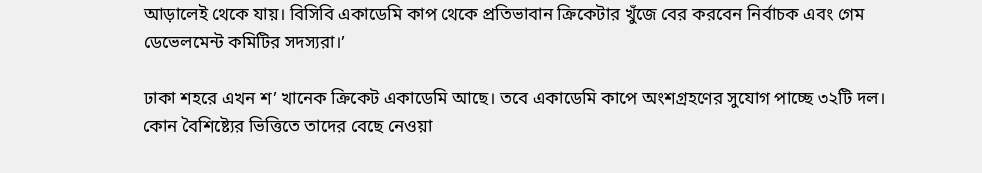আড়ালেই থেকে যায়। বিসিবি একাডেমি কাপ থেকে প্রতিভাবান ক্রিকেটার খুঁজে বের করবেন নির্বাচক এবং গেম ডেভেলমেন্ট কমিটির সদস্যরা।’

ঢাকা শহরে এখন শ’ খানেক ক্রিকেট একাডেমি আছে। তবে একাডেমি কাপে অংশগ্রহণের সুযোগ পাচ্ছে ৩২টি দল। কোন বৈশিষ্ট্যের ভিত্তিতে তাদের বেছে নেওয়া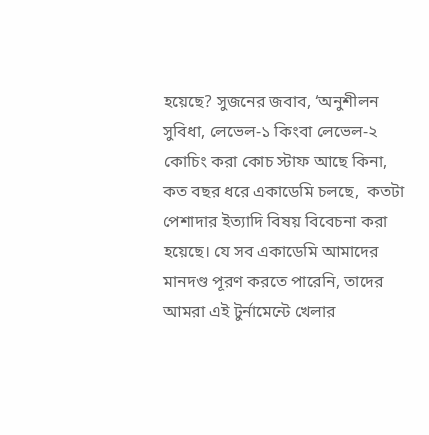হয়েছে? সুজনের জবাব, ‘অনুশীলন সুবিধা, লেভেল-১ কিংবা লেভেল-২ কোচিং করা কোচ স্টাফ আছে কিনা, কত বছর ধরে একাডেমি চলছে,  কতটা পেশাদার ইত্যাদি বিষয় বিবেচনা করা হয়েছে। যে সব একাডেমি আমাদের মানদণ্ড পূরণ করতে পারেনি, তাদের আমরা এই টুর্নামেন্টে খেলার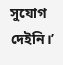সুযোগ দেইনি।’